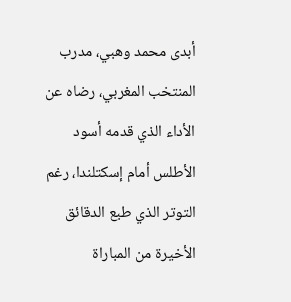أبدى محمد وهبي، مدرب المنتخب المغربي، رضاه عن الأداء الذي قدمه أسود الأطلس أمام إسكتلندا، رغم التوتر الذي طبع الدقائق الأخيرة من المباراة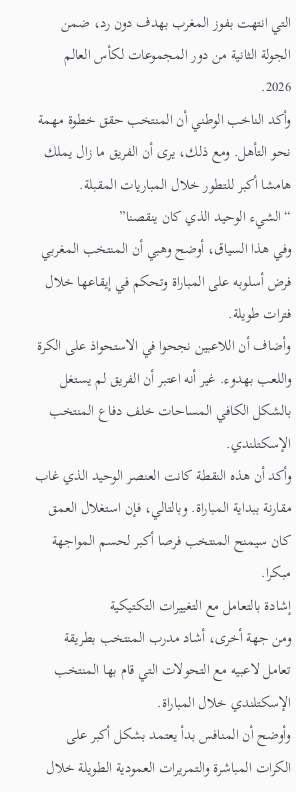التي انتهت بفوز المغرب بهدف دون رد، ضمن الجولة الثانية من دور المجموعات لكأس العالم 2026.
وأكد الناخب الوطني أن المنتخب حقق خطوة مهمة نحو التأهل. ومع ذلك، يرى أن الفريق ما زال يملك هامشا أكبر للتطور خلال المباريات المقبلة.
“الشيء الوحيد الذي كان ينقصنا”
وفي هذا السياق، أوضح وهبي أن المنتخب المغربي فرض أسلوبه على المباراة وتحكم في إيقاعها خلال فترات طويلة.
وأضاف أن اللاعبين نجحوا في الاستحواذ على الكرة واللعب بهدوء. غير أنه اعتبر أن الفريق لم يستغل بالشكل الكافي المساحات خلف دفاع المنتخب الإسكتلندي.
وأكد أن هذه النقطة كانت العنصر الوحيد الذي غاب مقارنة ببداية المباراة. وبالتالي، فإن استغلال العمق كان سيمنح المنتخب فرصا أكبر لحسم المواجهة مبكرا.
إشادة بالتعامل مع التغييرات التكتيكية
ومن جهة أخرى، أشاد مدرب المنتخب بطريقة تعامل لاعبيه مع التحولات التي قام بها المنتخب الإسكتلندي خلال المباراة.
وأوضح أن المنافس بدأ يعتمد بشكل أكبر على الكرات المباشرة والتمريرات العمودية الطويلة خلال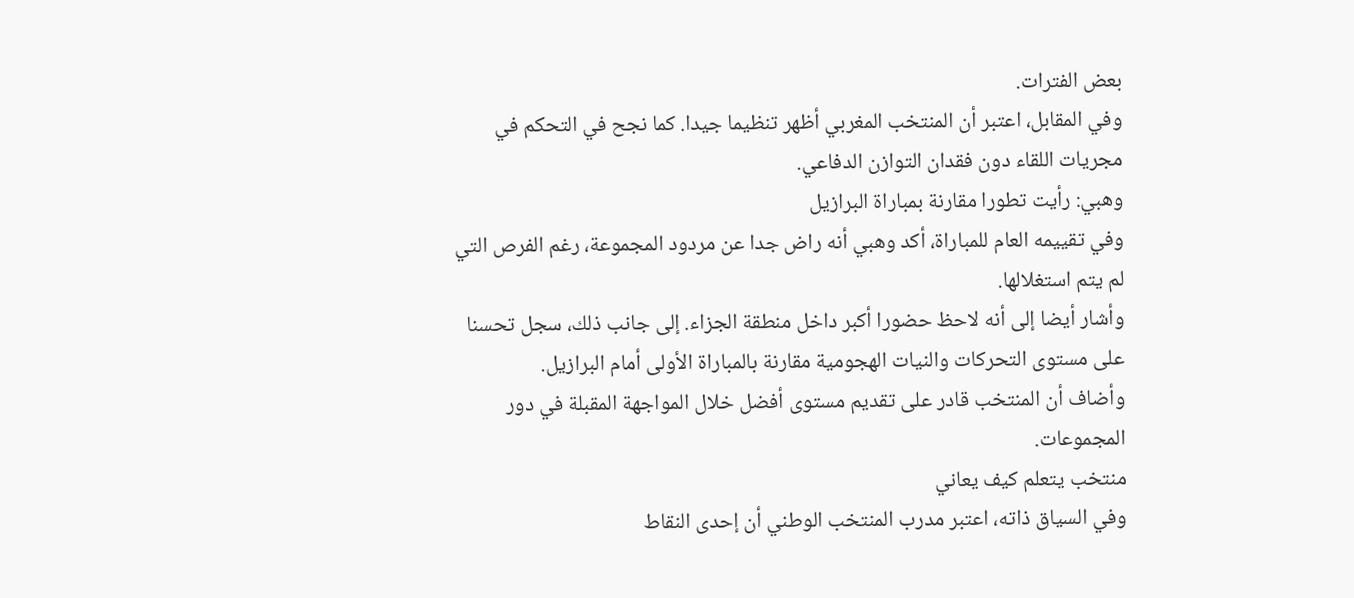بعض الفترات.
وفي المقابل، اعتبر أن المنتخب المغربي أظهر تنظيما جيدا. كما نجح في التحكم في مجريات اللقاء دون فقدان التوازن الدفاعي.
وهبي: رأيت تطورا مقارنة بمباراة البرازيل
وفي تقييمه العام للمباراة، أكد وهبي أنه راض جدا عن مردود المجموعة، رغم الفرص التي لم يتم استغلالها.
وأشار أيضا إلى أنه لاحظ حضورا أكبر داخل منطقة الجزاء. إلى جانب ذلك، سجل تحسنا على مستوى التحركات والنيات الهجومية مقارنة بالمباراة الأولى أمام البرازيل.
وأضاف أن المنتخب قادر على تقديم مستوى أفضل خلال المواجهة المقبلة في دور المجموعات.
منتخب يتعلم كيف يعاني
وفي السياق ذاته، اعتبر مدرب المنتخب الوطني أن إحدى النقاط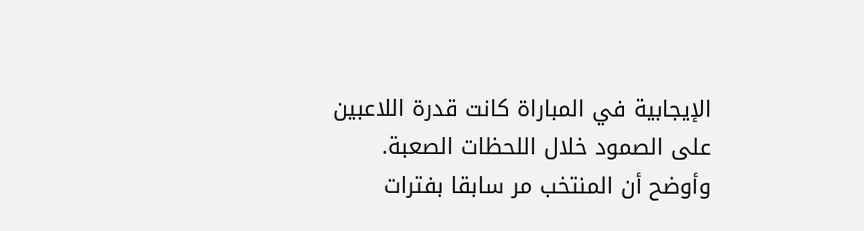الإيجابية في المباراة كانت قدرة اللاعبين على الصمود خلال اللحظات الصعبة.
وأوضح أن المنتخب مر سابقا بفترات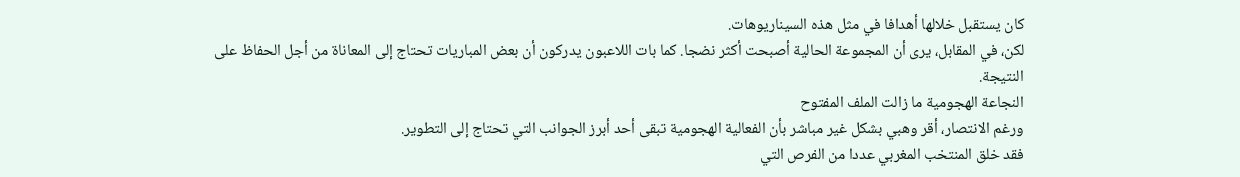كان يستقبل خلالها أهدافا في مثل هذه السيناريوهات.
لكن، في المقابل، يرى أن المجموعة الحالية أصبحت أكثر نضجا. كما بات اللاعبون يدركون أن بعض المباريات تحتاج إلى المعاناة من أجل الحفاظ على النتيجة.
النجاعة الهجومية ما زالت الملف المفتوح
ورغم الانتصار، أقر وهبي بشكل غير مباشر بأن الفعالية الهجومية تبقى أحد أبرز الجوانب التي تحتاج إلى التطوير.
فقد خلق المنتخب المغربي عددا من الفرص التي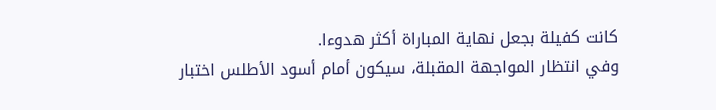كانت كفيلة بجعل نهاية المباراة أكثر هدوءا.
وفي انتظار المواجهة المقبلة، سيكون أمام أسود الأطلس اختبار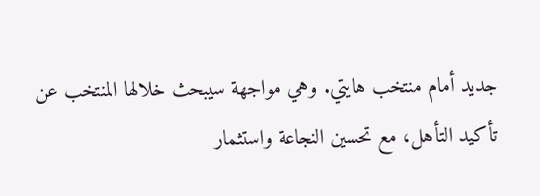جديد أمام منتخب هايتي. وهي مواجهة سيبحث خلالها المنتخب عن تأكيد التأهل، مع تحسين النجاعة واستثمار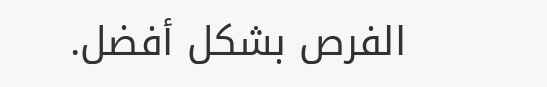الفرص بشكل أفضل.